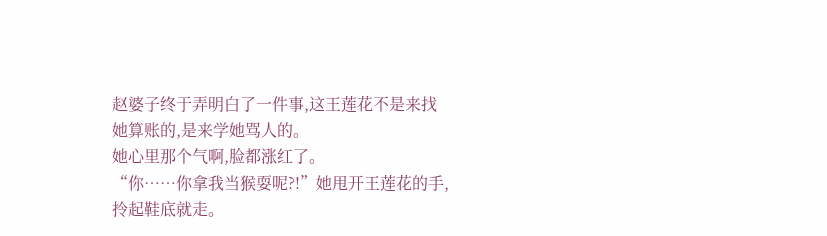赵婆子终于弄明白了一件事,这王莲花不是来找她算账的,是来学她骂人的。
她心里那个气啊,脸都涨红了。
“你……你拿我当猴耍呢?!”她甩开王莲花的手,拎起鞋底就走。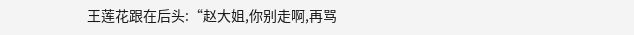王莲花跟在后头:“赵大姐,你别走啊,再骂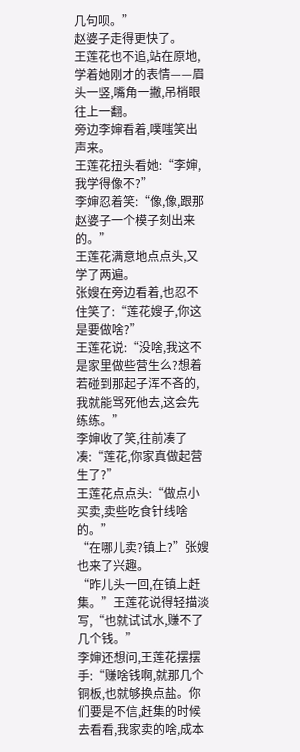几句呗。”
赵婆子走得更快了。
王莲花也不追,站在原地,学着她刚才的表情——眉头一竖,嘴角一撇,吊梢眼往上一翻。
旁边李婶看着,噗嗤笑出声来。
王莲花扭头看她:“李婶,我学得像不?”
李婶忍着笑:“像,像,跟那赵婆子一个模子刻出来的。”
王莲花满意地点点头,又学了两遍。
张嫂在旁边看着,也忍不住笑了:“莲花嫂子,你这是要做啥?”
王莲花说:“没啥,我这不是家里做些营生么?想着若碰到那起子浑不吝的,我就能骂死他去,这会先练练。”
李婶收了笑,往前凑了凑:“莲花,你家真做起营生了?”
王莲花点点头:“做点小买卖,卖些吃食针线啥的。”
“在哪儿卖?镇上?”张嫂也来了兴趣。
“昨儿头一回,在镇上赶集。”王莲花说得轻描淡写,“也就试试水,赚不了几个钱。”
李婶还想问,王莲花摆摆手:“赚啥钱啊,就那几个铜板,也就够换点盐。你们要是不信,赶集的时候去看看,我家卖的啥,成本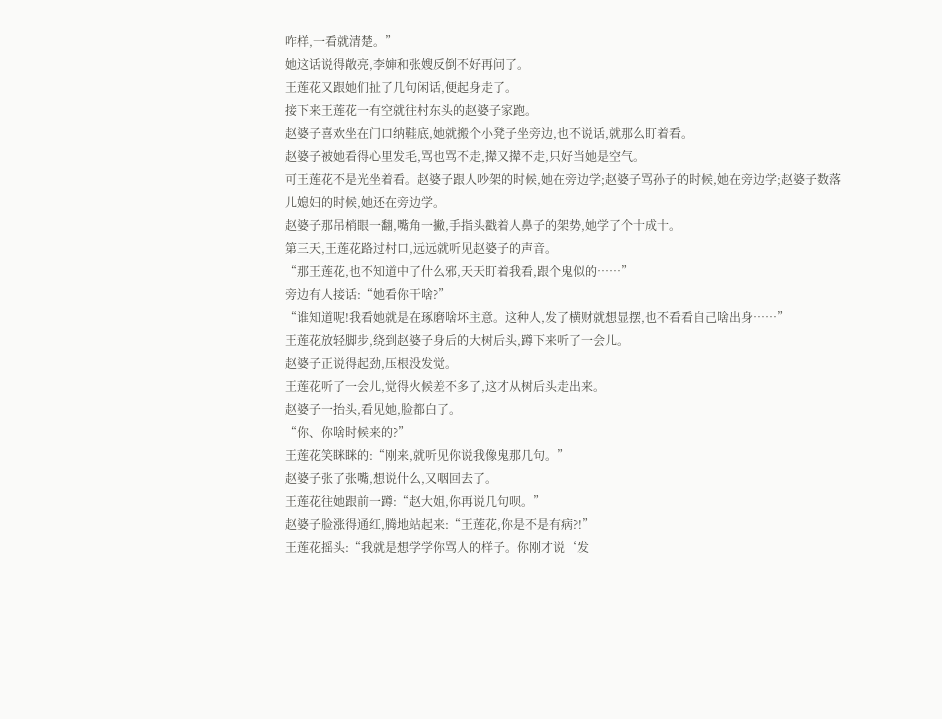咋样,一看就清楚。”
她这话说得敞亮,李婶和张嫂反倒不好再问了。
王莲花又跟她们扯了几句闲话,便起身走了。
接下来王莲花一有空就往村东头的赵婆子家跑。
赵婆子喜欢坐在门口纳鞋底,她就搬个小凳子坐旁边,也不说话,就那么盯着看。
赵婆子被她看得心里发毛,骂也骂不走,撵又撵不走,只好当她是空气。
可王莲花不是光坐着看。赵婆子跟人吵架的时候,她在旁边学;赵婆子骂孙子的时候,她在旁边学;赵婆子数落儿媳妇的时候,她还在旁边学。
赵婆子那吊梢眼一翻,嘴角一撇,手指头戳着人鼻子的架势,她学了个十成十。
第三天,王莲花路过村口,远远就听见赵婆子的声音。
“那王莲花,也不知道中了什么邪,天天盯着我看,跟个鬼似的……”
旁边有人接话:“她看你干啥?”
“谁知道呢!我看她就是在琢磨啥坏主意。这种人,发了横财就想显摆,也不看看自己啥出身……”
王莲花放轻脚步,绕到赵婆子身后的大树后头,蹲下来听了一会儿。
赵婆子正说得起劲,压根没发觉。
王莲花听了一会儿,觉得火候差不多了,这才从树后头走出来。
赵婆子一抬头,看见她,脸都白了。
“你、你啥时候来的?”
王莲花笑眯眯的:“刚来,就听见你说我像鬼那几句。”
赵婆子张了张嘴,想说什么,又咽回去了。
王莲花往她跟前一蹲:“赵大姐,你再说几句呗。”
赵婆子脸涨得通红,腾地站起来:“王莲花,你是不是有病?!”
王莲花摇头:“我就是想学学你骂人的样子。你刚才说‘发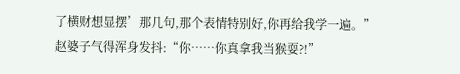了横财想显摆’那几句,那个表情特别好,你再给我学一遍。”
赵婆子气得浑身发抖:“你……你真拿我当猴耍?!”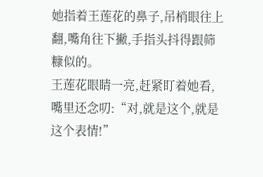她指着王莲花的鼻子,吊梢眼往上翻,嘴角往下撇,手指头抖得跟筛糠似的。
王莲花眼睛一亮,赶紧盯着她看,嘴里还念叨:“对,就是这个,就是这个表情!”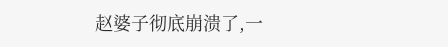赵婆子彻底崩溃了,一